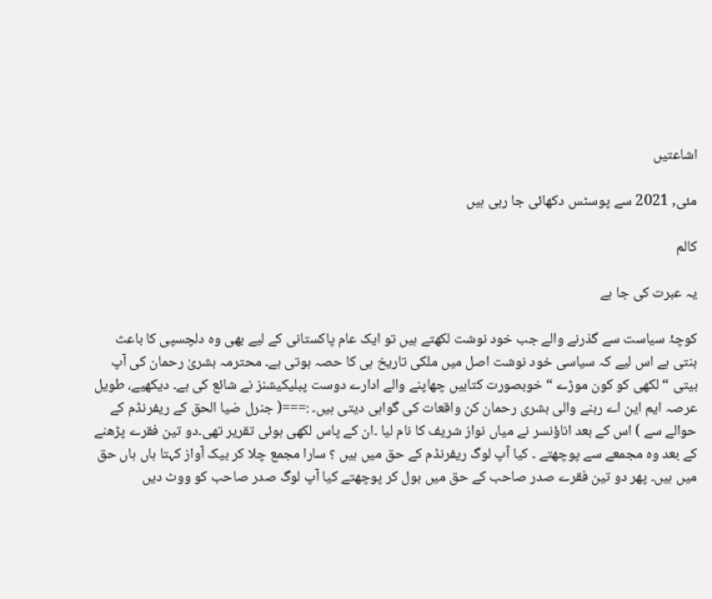اشاعتیں

مئی, 2021 سے پوسٹس دکھائی جا رہی ہیں

کالم

یہ عبرت کی جا ہے

کوچۂ سیاست سے گذرنے والے جب خود نوشت لکھتے ہیں تو ایک عام پاکستانی کے لیے بھی وہ دلچسپی کا باعث بنتی ہے اس لیے کہ سیاسی خود نوشت اصل میں ملکی تاریخ ہی کا حصہ ہوتی ہے۔ محترمہ بشریٰ رحمان کی آپ بیتی “ لکھی کو کون موڑے “ خوبصورت کتابیں چھاپنے والے ادارے دوست پبلیکیشنز نے شائع کی ہے۔ دیکھیے، طویل عرصہ ایم این اے رہنے والی بشری رحمان کن واقعات کی گواہی دیتی ہیں۔ :===( جنرل ضیا الحق کے ریفرنڈم کے حوالے سے ) اس کے بعد اناؤنسر نے میاں نواز شریف کا نام لیا ۔ان کے پاس لکھی ہوئی تقریر تھی۔دو تین فقرے پڑھنے کے بعد وہ مجمعے سے پوچھتے ۔ کیا آپ لوگ ریفرنڈم کے حق میں ہیں ؟ سارا مجمع چلا کر بیک آواز کہتا ہاں ہاں حق میں ہیں۔ پھر دو تین فقرے صدر صاحب کے حق میں بول کر پوچھتے کیا آپ لوگ صدر صاحب کو ووٹ دیں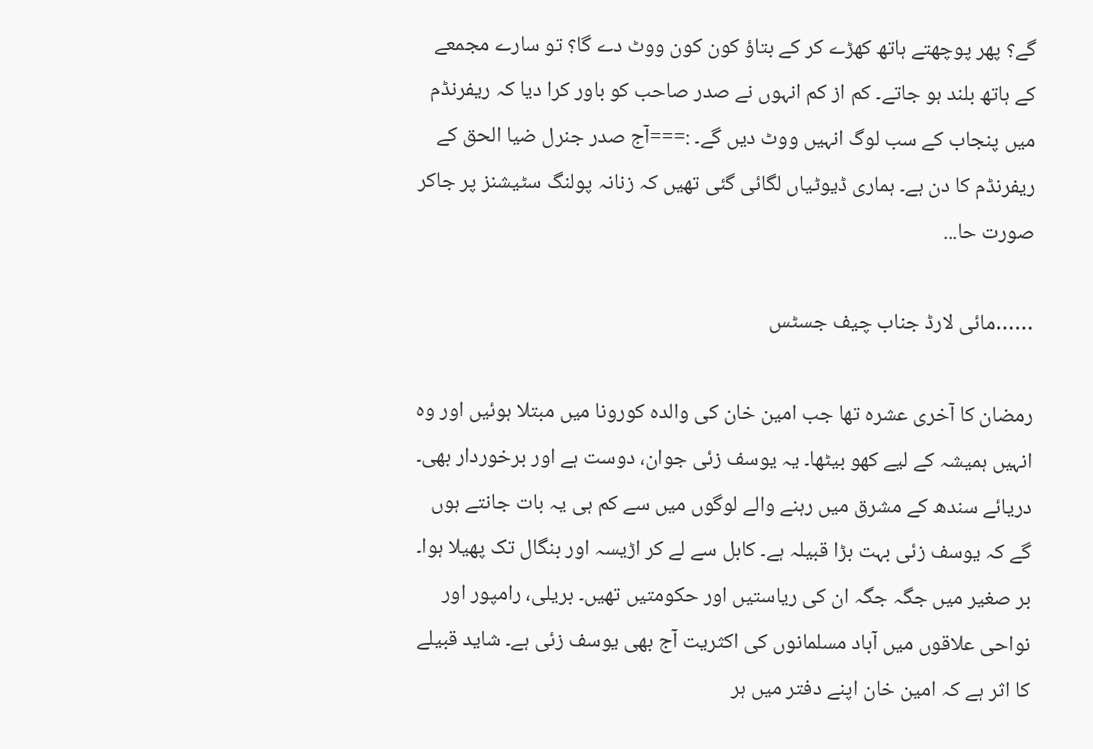گے؟ پھر پوچھتے ہاتھ کھڑے کر کے بتاؤ کون کون ووٹ دے گا؟ تو سارے مجمعے کے ہاتھ بلند ہو جاتے۔ کم از کم انہوں نے صدر صاحب کو باور کرا دیا کہ ریفرنڈم میں پنجاب کے سب لوگ انہیں ووٹ دیں گے۔ :===آج صدر جنرل ضیا الحق کے ریفرنڈم کا دن ہے۔ ہماری ڈیوٹیاں لگائی گئی تھیں کہ زنانہ پولنگ سٹیشنز پر جاکر صورت حا...

……مائی لارڈ جناب چیف جسٹس

رمضان کا آخری عشرہ تھا جب امین خان کی والدہ کورونا میں مبتلا ہوئیں اور وہ انہیں ہمیشہ کے لیے کھو بیٹھا۔ یہ یوسف زئی جوان، دوست ہے اور برخوردار بھی۔ دریائے سندھ کے مشرق میں رہنے والے لوگوں میں سے کم ہی یہ بات جانتے ہوں گے کہ یوسف زئی بہت بڑا قبیلہ ہے۔ کابل سے لے کر اڑیسہ اور بنگال تک پھیلا ہوا۔ بر صغیر میں جگہ جگہ ان کی ریاستیں اور حکومتیں تھیں۔ بریلی، رامپور اور نواحی علاقوں میں آباد مسلمانوں کی اکثریت آج بھی یوسف زئی ہے۔ شاید قبیلے کا اثر ہے کہ امین خان اپنے دفتر میں ہر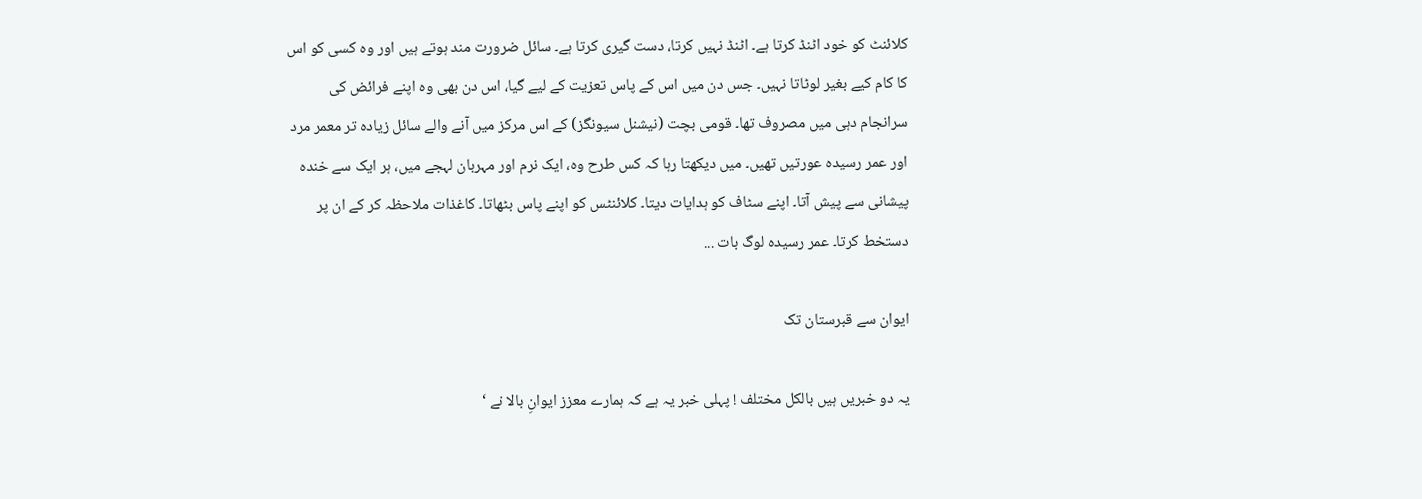کلائنٹ کو خود اٹنڈ کرتا ہے۔ اٹنڈ نہیں کرتا، دست گیری کرتا ہے۔ سائل ضرورت مند ہوتے ہیں اور وہ کسی کو اس کا کام کیے بغیر لوٹاتا نہیں۔ جس دن میں اس کے پاس تعزیت کے لیے گیا، اس دن بھی وہ اپنے فرائض کی سرانجام دہی میں مصروف تھا۔ قومی بچت (نیشنل سیونگز) کے اس مرکز میں آنے والے سائل زیادہ تر معمر مرد اور عمر رسیدہ عورتیں تھیں۔ میں دیکھتا رہا کہ کس طرح وہ، ایک نرم اور مہربان لہجے میں، ہر ایک سے خندہ پیشانی سے پیش آتا۔ اپنے سٹاف کو ہدایات دیتا۔ کلائنٹس کو اپنے پاس بٹھاتا۔ کاغذات ملاحظہ کر کے ان پر دستخط کرتا۔ عمر رسیدہ لوگ بات ...

ایوان سے قبرستان تک

یہ دو خبریں ہیں بالکل مختلف ! پہلی خبر یہ ہے کہ ہمارے معزز ایوانِ بالا نے ‘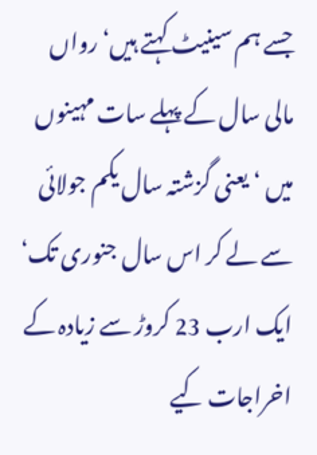جسے ہم سینیٹ کہتے ہیں‘ رواں مالی سال کے پہلے سات مہینوں میں ‘ یعنی گزشتہ سال یکم جولائی سے لے کر اس سال جنوری تک‘ ایک ارب 23 کروڑ سے زیادہ کے اخراجات کیے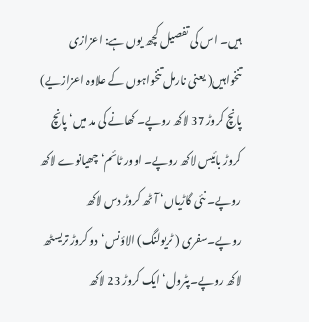ہیں۔ اس کی تفصیل کچھ یوں ہے: اعزازی تنخواہیں( یعنی نارمل تنخواہوں کے علاوہ اعزازیے) پانچ کروڑ 37 لاکھ روپے۔ کھانے کی مد میں‘ پانچ کروڑ بائیس لاکھ روپے۔ اوور ٹائم‘ چھیانوے لاکھ روپے۔ نئی گاڑیاں‘ آٹھ کروڑ دس لاکھ روپے۔سفری ( ٹریولنگ) الاؤنس‘دو کروڑ تریسٹھ لاکھ روپے۔پٹرول‘ ایک کروڑ 23 لاکھ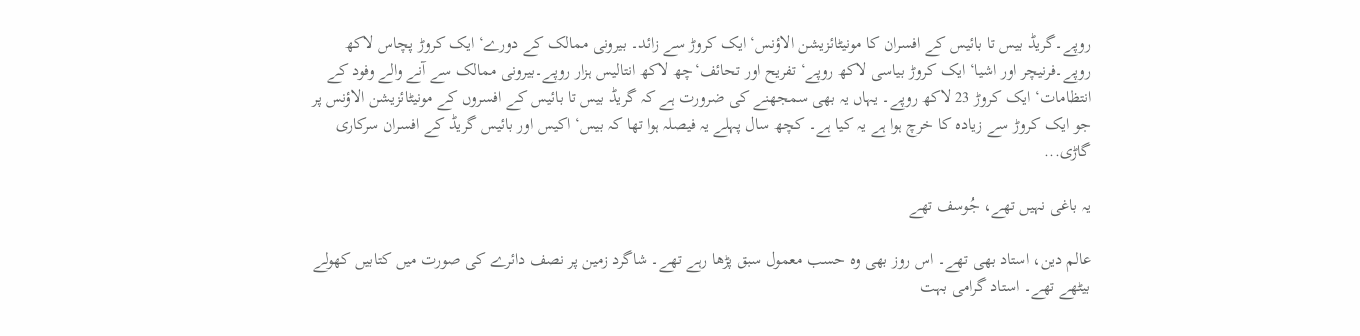روپے۔گریڈ بیس تا بائیس کے افسران کا مونیٹائزیشن الاؤنس‘ ایک کروڑ سے زائد۔ بیرونی ممالک کے دورے‘ ایک کروڑ پچاس لاکھ روپے۔فرنیچر اور اشیا‘ایک کروڑ بیاسی لاکھ روپے‘ تفریح اور تحائف‘چھ لاکھ انتالیس ہزار روپے۔بیرونی ممالک سے آنے والے وفود کے انتظامات‘ ایک کروڑ 23 لاکھ روپے۔ یہاں یہ بھی سمجھنے کی ضرورت ہے کہ گریڈ بیس تا بائیس کے افسروں کے مونیٹائزیشن الاؤنس پر جو ایک کروڑ سے زیادہ کا خرچ ہوا ہے یہ کیا ہے۔ کچھ سال پہلے یہ فیصلہ ہوا تھا کہ بیس‘ اکیس اور بائیس گریڈ کے افسران سرکاری گاڑی...

یہ باغی نہیں تھے، جُوسف تھے

عالم دین، استاد بھی تھے۔ اس روز بھی وہ حسب معمول سبق پڑھا رہے تھے۔ شاگرد زمین پر نصف دائرے کی صورت میں کتابیں کھولے بیٹھے تھے۔ استاد گرامی بہت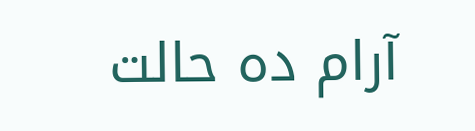آرام دہ حالت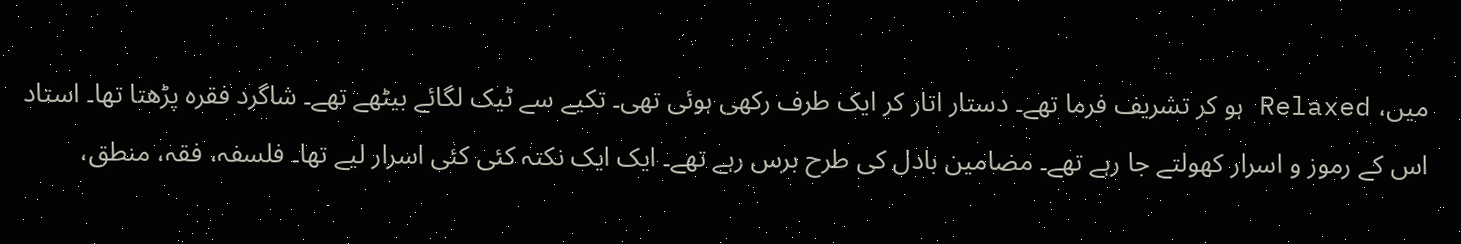میں، Relaxed ہو کر تشریف فرما تھے۔ دستار اتار کر ایک طرف رکھی ہوئی تھی۔ تکیے سے ٹیک لگائے بیٹھے تھے۔ شاگرد فقرہ پڑھتا تھا۔ استاد اس کے رموز و اسرار کھولتے جا رہے تھے۔ مضامین بادل کی طرح برس رہے تھے۔ ایک ایک نکتہ کئی کئی اسرار لیے تھا۔ فلسفہ، فقہ، منطق،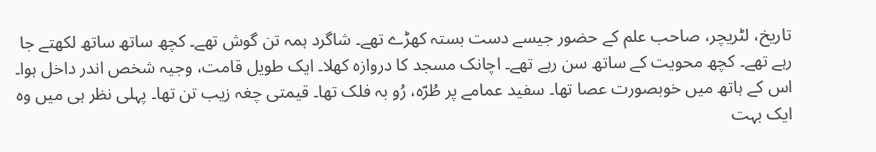تاریخ، لٹریچر، صاحب علم کے حضور جیسے دست بستہ کھڑے تھے۔ شاگرد ہمہ تن گوش تھے۔ کچھ ساتھ ساتھ لکھتے جا رہے تھے۔ کچھ محویت کے ساتھ سن رہے تھے۔ اچانک مسجد کا دروازہ کھلا۔ ایک طویل قامت، وجیہ شخص اندر داخل ہوا۔ اس کے ہاتھ میں خوبصورت عصا تھا۔ سفید عمامے پر طُرّہ، رُو بہ فلک تھا۔ قیمتی چغہ زیب تن تھا۔ پہلی نظر ہی میں وہ ایک بہت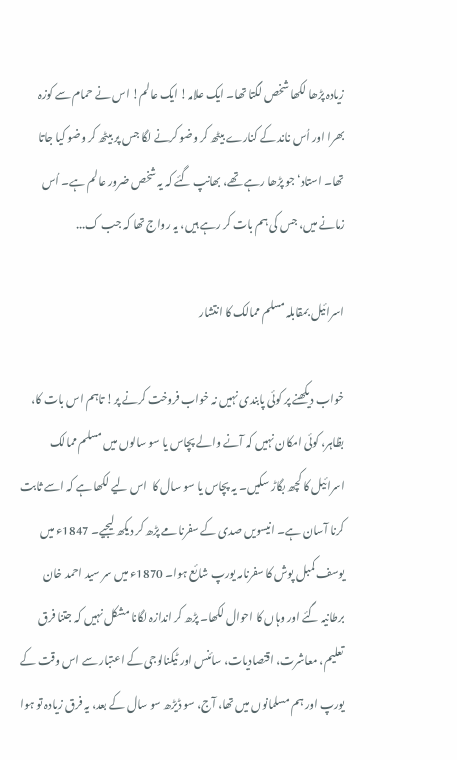زیادہ پڑھا لکھا شخص لگتا تھا۔ ایک علامہ! ایک عالم! اس نے حمام سے کوزہ بھرا اور اُس ناند کے کنارے بیٹھ کر وضو کرنے لگا جس پر بیٹھ کر وضو کیا جاتا تھا۔ استاد‘ جو پڑھا رہے تھے، بھانپ گئے کہ یہ شخص ضرور عالم ہے۔ اُس زمانے میں، جس کی ہم بات کر رہے ہیں، یہ رواج تھا کہ جب ک...

اسرائیل بمقابلہ مسلم ممالک کا انتشار

خواب دیکھنے پر کوئی پابندی نہیں نہ خواب فروخت کرنے پر! تاہم اس بات کا، بظاہر، کوئی امکان نہیں کہ آنے والے پچاس یا سو سالوں میں مسلم ممالک اسرائیل کا کچھ بگاڑ سکیں۔ یہ پچاس یا سو سال کا  اس لیے لکھا ہے کہ اسے ثابت کرنا آسان ہے۔ انیسویں صدی کے سفرنامے پڑھ کر دیکھ لیجیے۔ 1847ء میں یوسف کمبل پوش کا سفرنامہ یورپ شائع ہوا۔ 1870ء میں سر سید احمد خان برطانیہ گئے اور وہاں کا احوال لکھا۔ پڑھ کر اندازہ لگانا مشکل نہیں کہ جتنا فرق تعلیم، معاشرت، اقتصادیات، سائنس اور ٹیکنالوجی کے اعتبار سے اس وقت کے یورپ اور ہم مسلمانوں میں تھا، آج، سو ڈیڑھ سو سال کے بعد، یہ فرق زیادہ تو ہوا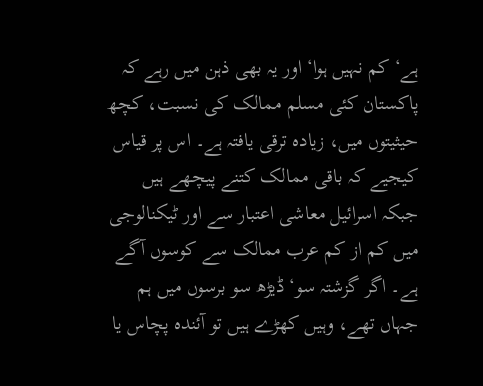ہے‘ کم نہیں ہوا‘ اور یہ بھی ذہن میں رہے کہ پاکستان کئی مسلم ممالک کی نسبت، کچھ حیثیتوں میں، زیادہ ترقی یافتہ ہے۔ اس پر قیاس کیجیے کہ باقی ممالک کتنے پیچھے ہیں جبکہ اسرائیل معاشی اعتبار سے اور ٹیکنالوجی میں کم از کم عرب ممالک سے کوسوں آگے ہے۔ اگر گزشتہ سو‘ ڈیڑھ سو برسوں میں ہم جہاں تھے، وہیں کھڑے ہیں تو آئندہ پچاس یا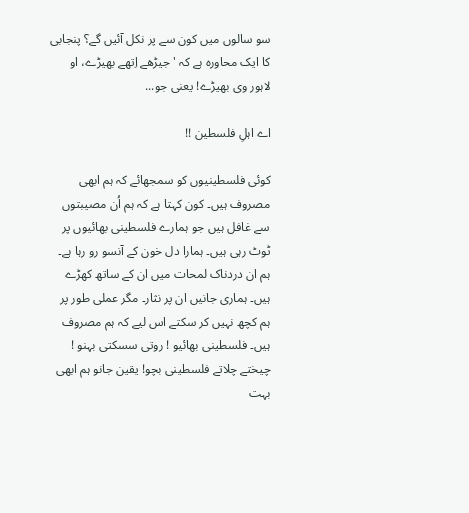سو سالوں میں کون سے پر نکل آئیں گے؟ پنجابی کا ایک محاورہ ہے کہ 'جیڑھے اِتھے بھیڑے، او لاہور وی بھیڑے! یعنی جو...

اے اہلِ فلسطین !!

کوئی فلسطینیوں کو سمجھائے کہ ہم ابھی مصروف ہیں۔ کون کہتا ہے کہ ہم اُن مصیبتوں سے غافل ہیں جو ہمارے فلسطینی بھائیوں پر ٹوٹ رہی ہیں۔ ہمارا دل خون کے آنسو رو رہا ہے۔ ہم ان دردناک لمحات میں ان کے ساتھ کھڑے ہیں۔ ہماری جانیں ان پر نثار۔ مگر عملی طور پر ہم کچھ نہیں کر سکتے اس لیے کہ ہم مصروف ہیں۔ فلسطینی بھائیو ! روتی سسکتی بہنو ! چیختے چلاتے فلسطینی بچو! یقین جانو ہم ابھی بہت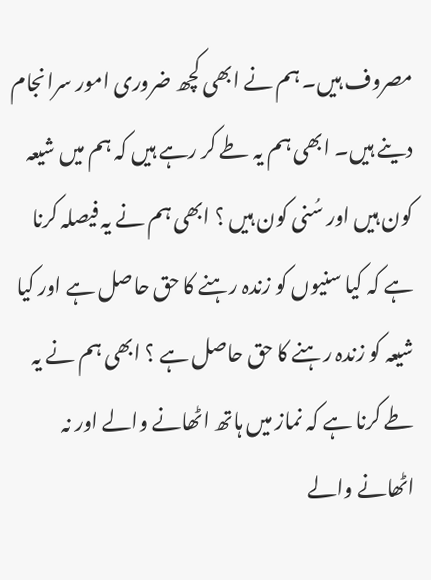مصروف ہیں۔ ہم نے ابھی کچھ ضروری امور سرانجام دینے ہیں۔ ابھی ہم یہ طے کر رہے ہیں کہ ہم میں شیعہ کون ہیں اور سُنی کون ہیں ؟ ابھی ہم نے یہ فیصلہ کرنا ہے کہ کیا سنیوں کو زندہ رہنے کا حق حاصل ہے اور کیا شیعہ کو زندہ رہنے کا حق حاصل ہے ؟ ابھی ہم نے یہ طے کرنا ہے کہ نماز میں ہاتھ اٹھانے والے اور نہ اٹھانے والے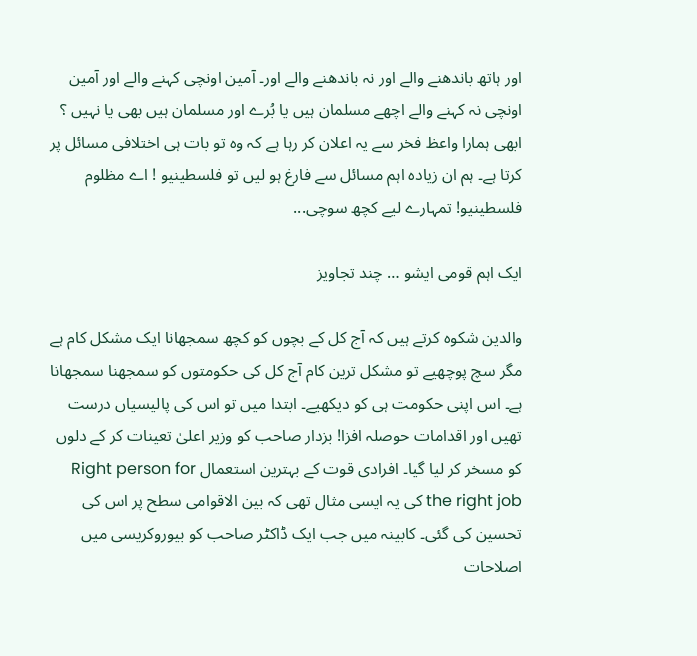اور ہاتھ باندھنے والے اور نہ باندھنے والے اور۔ آمین اونچی کہنے والے اور آمین اونچی نہ کہنے والے اچھے مسلمان ہیں یا بُرے اور مسلمان ہیں بھی یا نہیں ؟ ابھی ہمارا واعظ فخر سے یہ اعلان کر رہا ہے کہ وہ تو بات ہی اختلافی مسائل پر کرتا ہے۔ ہم ان زیادہ اہم مسائل سے فارغ ہو لیں تو فلسطینیو ! اے مظلوم فلسطینیو! تمہارے لیے کچھ سوچی...

ایک اہم قومی ایشو … چند تجاویز

والدین شکوہ کرتے ہیں کہ آج کل کے بچوں کو کچھ سمجھانا ایک مشکل کام ہے مگر سچ پوچھیے تو مشکل ترین کام آج کل کی حکومتوں کو سمجھنا سمجھانا ہے۔ اس اپنی حکومت ہی کو دیکھیے۔ ابتدا میں تو اس کی پالیسیاں درست تھیں اور اقدامات حوصلہ افزا! بزدار صاحب کو وزیر اعلیٰ تعینات کر کے دلوں کو مسخر کر لیا گیا۔ افرادی قوت کے بہترین استعمال Right person for the right job کی یہ ایسی مثال تھی کہ بین الاقوامی سطح پر اس کی تحسین کی گئی۔ کابینہ میں جب ایک ڈاکٹر صاحب کو بیوروکریسی میں اصلاحات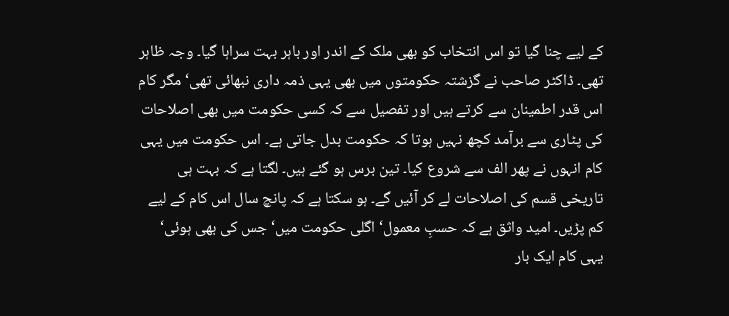کے لیے چنا گیا تو اس انتخاب کو بھی ملک کے اندر اور باہر بہت سراہا گیا۔ وجہ ظاہر تھی۔ ڈاکٹر صاحب نے گزشتہ حکومتوں میں بھی یہی ذمہ داری نبھائی تھی‘ مگر کام اس قدر اطمینان سے کرتے ہیں اور تفصیل سے کہ کسی حکومت میں بھی اصلاحات کی پٹاری سے برآمد کچھ نہیں ہوتا کہ حکومت بدل جاتی ہے۔ اس حکومت میں یہی کام انہوں نے پھر الف سے شروع کیا۔ تین برس ہو گئے ہیں۔ لگتا ہے کہ بہت ہی تاریخی قسم کی اصلاحات لے کر آئیں گے۔ ہو سکتا ہے کہ پانچ سال اس کام کے لیے کم پڑیں۔ امید واثق ہے کہ حسبِ معمول‘ اگلی حکومت میں‘ جس کی بھی ہوئی‘ یہی کام ایک بار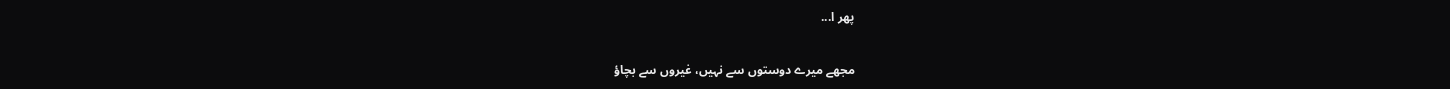پھر ا...

مجھے میرے دوستوں سے نہیں، غیروں سے بچاؤ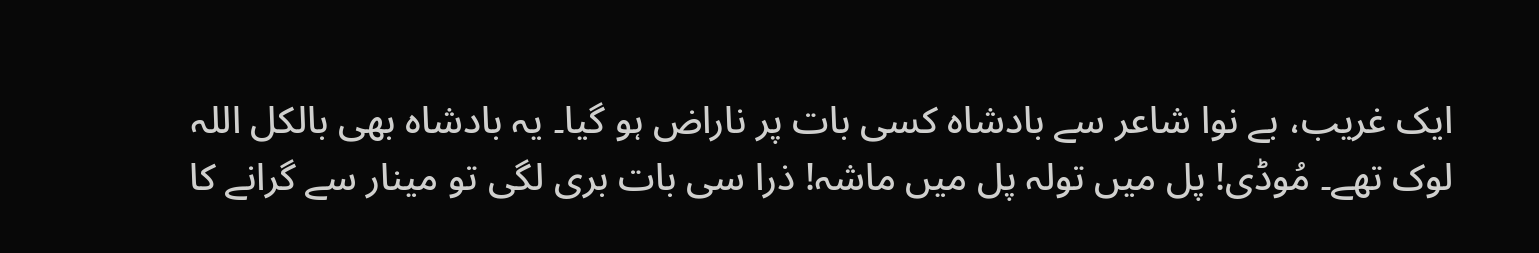ایک غریب، بے نوا شاعر سے بادشاہ کسی بات پر ناراض ہو گیا۔ یہ بادشاہ بھی بالکل اللہ لوک تھے۔ مُوڈی! پل میں تولہ پل میں ماشہ! ذرا سی بات بری لگی تو مینار سے گرانے کا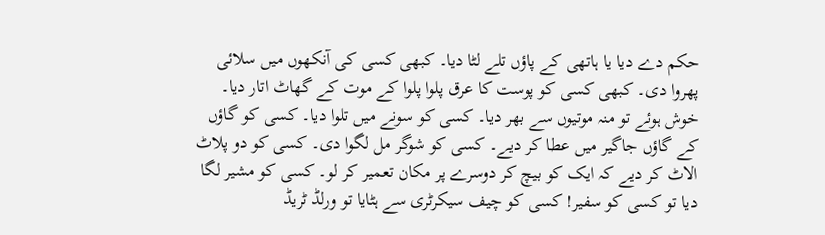حکم دے دیا یا ہاتھی کے پاؤں تلے لٹا دیا۔ کبھی کسی کی آنکھوں میں سلائی پھروا دی۔ کبھی کسی کو پوست کا عرق پلوا پلوا کے موت کے گھاٹ اتار دیا۔ خوش ہوئے تو منہ موتیوں سے بھر دیا۔ کسی کو سونے میں تلوا دیا۔ کسی کو گاؤں کے گاؤں جاگیر میں عطا کر دیے۔ کسی کو شوگر مل لگوا دی۔ کسی کو دو پلاٹ الاٹ کر دیے کہ ایک کو بیچ کر دوسرے پر مکان تعمیر کر لو۔ کسی کو مشیر لگا دیا تو کسی کو سفیر! کسی کو چیف سیکرٹری سے ہٹایا تو ورلڈ ٹریڈ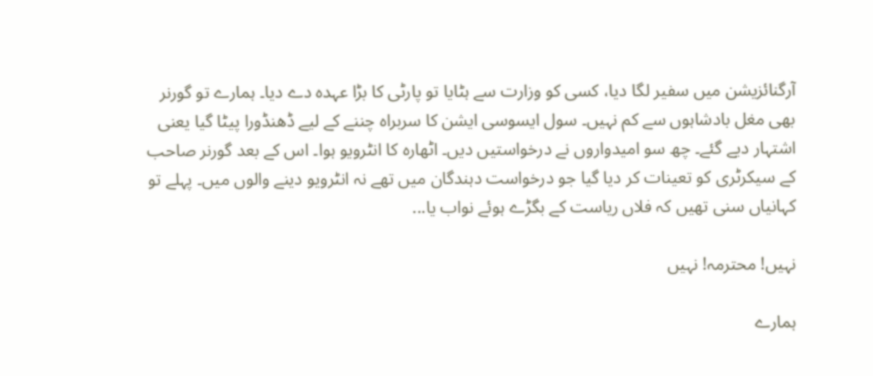آرگنائزیشن میں سفیر لگا دیا، کسی کو وزارت سے ہٹایا تو پارٹی کا بڑا عہدہ دے دیا۔ ہمارے تو گورنر بھی مغل بادشاہوں سے کم نہیں۔ سول ایسوسی ایشن کا سربراہ چننے کے لیے ڈھنڈورا پیٹا گیا یعنی اشتہار دیے گئے۔ چھ سو امیدواروں نے درخواستیں دیں۔ اٹھارہ کا انٹرویو ہوا۔ اس کے بعد گورنر صاحب کے سیکرٹری کو تعینات کر دیا گیا جو درخواست دہندگان میں تھے نہ انٹرویو دینے والوں میں۔ پہلے تو کہانیاں سنی تھیں کہ فلاں ریاست کے بگڑے ہوئے نواب یا...

نہیں! محترمہ! نہیں

ہمارے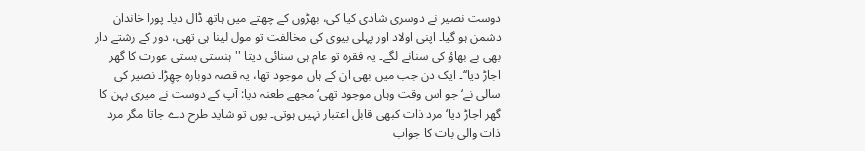دوست نصیر نے دوسری شادی کیا کی، بھڑوں کے چھتے میں ہاتھ ڈال دیا۔ پورا خاندان دشمن ہو گیا۔ اپنی اولاد اور پہلی بیوی کی مخالفت تو مول لینا ہی تھی، دور کے رشتے دار بھی بے بھاؤ کی سنانے لگے۔ یہ فقرہ تو عام ہی سنائی دیتا ''ہنستی بستی عورت کا گھر اجاڑ دیا‘‘۔ ایک دن جب میں بھی ان کے ہاں موجود تھا، یہ قصہ دوبارہ چھِڑا۔ نصیر کی سالی نے‘ جو اس وقت وہاں موجود تھی‘ مجھے طعنہ دیا: آپ کے دوست نے میری بہن کا گھر اجاڑ دیا‘ مرد ذات کبھی قابل اعتبار نہیں ہوتی۔ یوں تو شاید طرح دے جاتا مگر مرد ذات والی بات کا جواب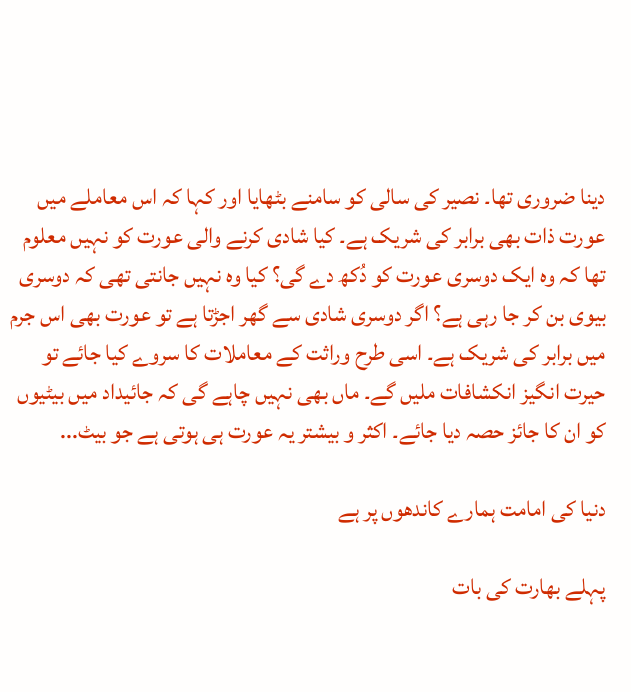دینا ضروری تھا۔ نصیر کی سالی کو سامنے بٹھایا اور کہا کہ اس معاملے میں عورت ذات بھی برابر کی شریک ہے۔ کیا شادی کرنے والی عورت کو نہیں معلوم تھا کہ وہ ایک دوسری عورت کو دُکھ دے گی؟ کیا وہ نہیں جانتی تھی کہ دوسری بیوی بن کر جا رہی ہے؟ اگر دوسری شادی سے گھر اجڑتا ہے تو عورت بھی اس جرم میں برابر کی شریک ہے۔ اسی طرح وراثت کے معاملات کا سروے کیا جائے تو حیرت انگیز انکشافات ملیں گے۔ ماں بھی نہیں چاہے گی کہ جائیداد میں بیٹیوں کو ان کا جائز حصہ دیا جائے۔ اکثر و بیشتر یہ عورت ہی ہوتی ہے جو بیٹ...

دنیا کی امامت ہمارے کاندھوں پر ہے

پہلے بھارت کی بات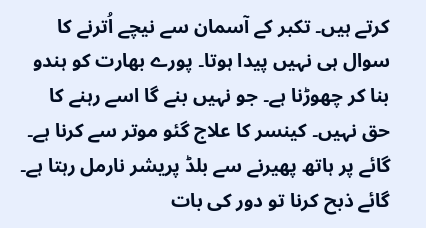کرتے ہیں۔ تکبر کے آسمان سے نیچے اُترنے کا سوال ہی نہیں پیدا ہوتا۔ پورے بھارت کو ہندو بنا کر چھوڑنا ہے۔ جو نہیں بنے گا اسے رہنے کا حق نہیں۔ کینسر کا علاج گئو موتر سے کرنا ہے۔ گائے پر ہاتھ پھیرنے سے بلڈ پریشر نارمل رہتا ہے۔ گائے ذبح کرنا تو دور کی بات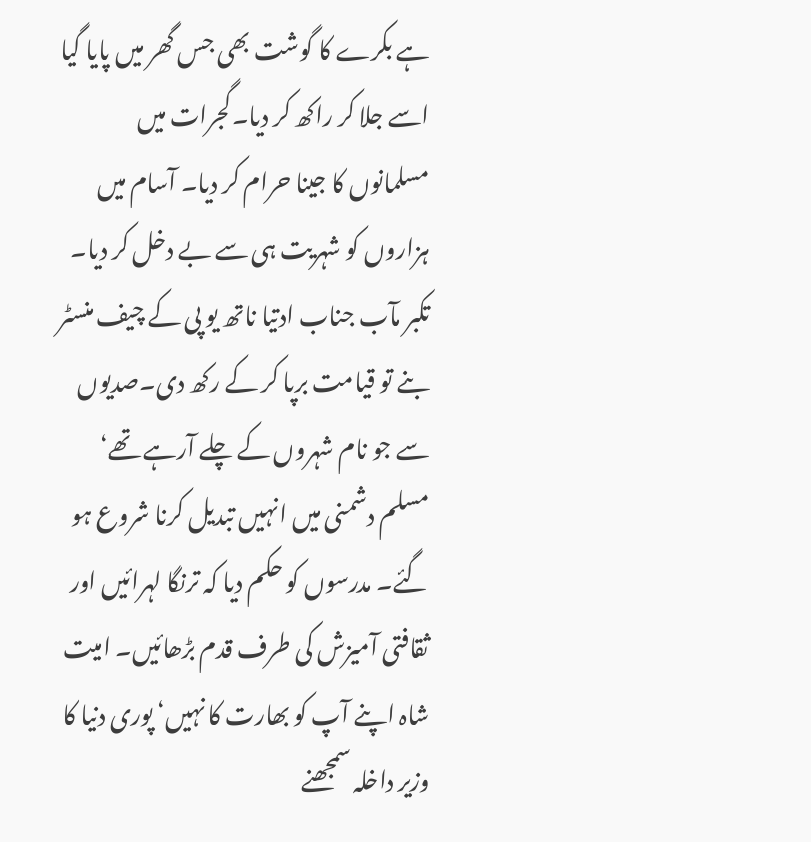ہے بکرے کا گوشت بھی جس گھر میں پایا گیا اسے جلا کر راکھ کر دیا۔گجرات میں مسلمانوں کا جینا حرام کر دیا۔ آسام میں ہزاروں کو شہریت ہی سے بے دخل کر دیا۔ تکبر مآب جناب ادتیا ناتھ یو پی کے چیف منسٹر بنے تو قیامت برپا کر کے رکھ دی۔صدیوں سے جو نام شہروں کے چلے آرہے تھے‘ مسلم دشمنی میں انہیں تبدیل کرنا شروع ہو گئے۔ مدرسوں کو حکم دیا کہ ترنگا لہرائیں اور ثقافتی آمیزش کی طرف قدم بڑھائیں۔ امیت شاہ اپنے آپ کو بھارت کا نہیں‘ پوری دنیا کا وزیر داخلہ سمجھنے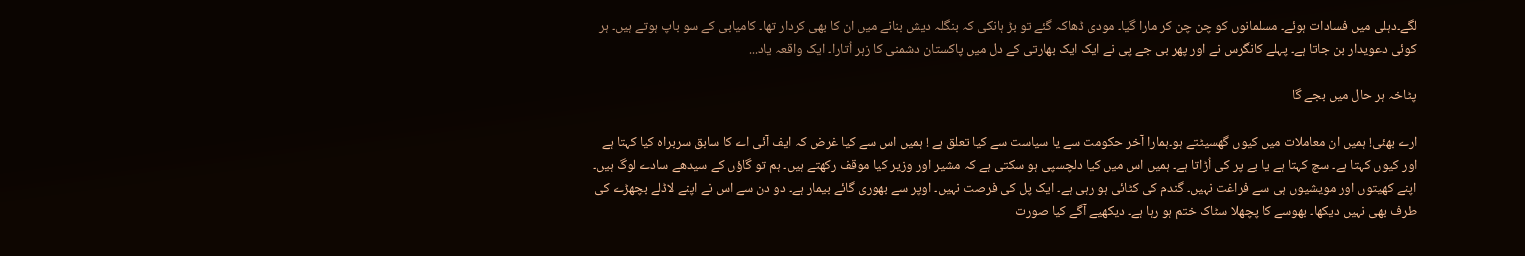لگے۔دہلی میں فسادات ہوئے۔ مسلمانوں کو چن چن کر مارا گیا۔ مودی ڈھاکہ گئے تو بڑ ہانکی کہ بنگلہ دیش بنانے میں ان کا بھی کردار تھا۔ کامیابی کے سو باپ ہوتے ہیں۔ ہر کوئی دعویدار بن جاتا ہے۔ پہلے کانگرس نے اور پھر بی جے پی نے ایک ایک بھارتی کے دل میں پاکستان دشمنی کا زہر اُتارا۔ ایک واقعہ یاد...

پٹاخہ ہر حال میں بجے گا

ارے بھئی! ہمیں ان معاملات میں کیوں گھسیٹتے ہو۔ہمارا آخر حکومت سے یا سیاست سے کیا تعلق ہے ! ہمیں اس سے کیا غرض کہ ایف آئی اے کا سابق سربراہ کیا کہتا ہے اور کیوں کہتا ہے۔ سچ کہتا ہے یا بے پر کی اُڑاتا ہے۔ ہمیں اس میں کیا دلچسپی ہو سکتی ہے کہ مشیر اور وزیر کیا موقف رکھتے ہیں۔ ہم تو گاؤں کے سیدھے سادے لوگ ہیں۔ اپنے کھیتوں اور مویشیوں ہی سے فراغت نہیں۔ گندم کی کٹائی ہو رہی ہے۔ ایک پل کی فرصت نہیں۔ اوپر سے بھوری گائے بیمار ہے۔ دو دن سے اس نے اپنے لاڈلے بچھڑے کی طرف بھی نہیں دیکھا۔ بھوسے کا پچھلا سٹاک ختم ہو رہا ہے۔ دیکھیے آگے کیا صورت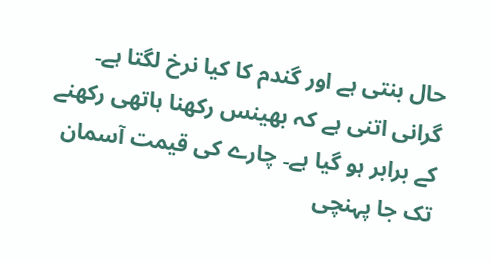حال بنتی ہے اور گندم کا کیا نرخ لگتا ہے۔ گرانی اتنی ہے کہ بھینس رکھنا ہاتھی رکھنے کے برابر ہو گیا ہے۔ چارے کی قیمت آسمان تک جا پہنچی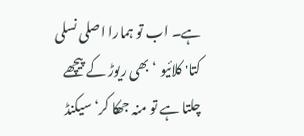ہے۔ اب تو ہمارا اصلی نسلی کتا' کلائیو ‘ بھی ریوڑ کے پیچھے چلتا ہے تو منہ جھکا کر‘ سیکنڈ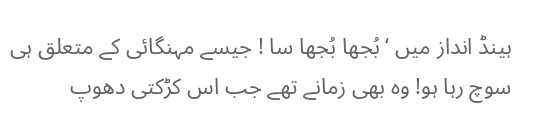ہینڈ انداز میں ‘ بُجھا بُجھا سا ! جیسے مہنگائی کے متعلق ہی سوچ رہا ہو! وہ بھی زمانے تھے جب اس کڑکتی دھوپ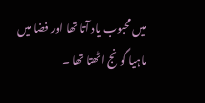میں محبوب یاد آتا تھا اور فضا میں ماہیا گونج اٹھتا تھا ۔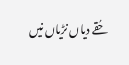حُقے دیاں نڑیاں نیں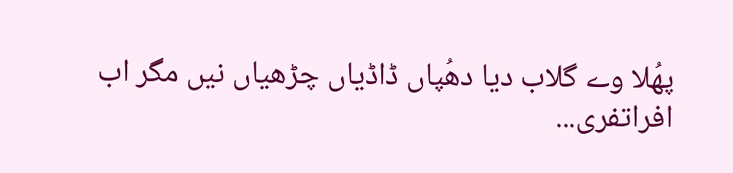پھُلا وے گلاب دیا دھُپاں ڈاڈیاں چڑھیاں نیں مگر اب افراتفری...